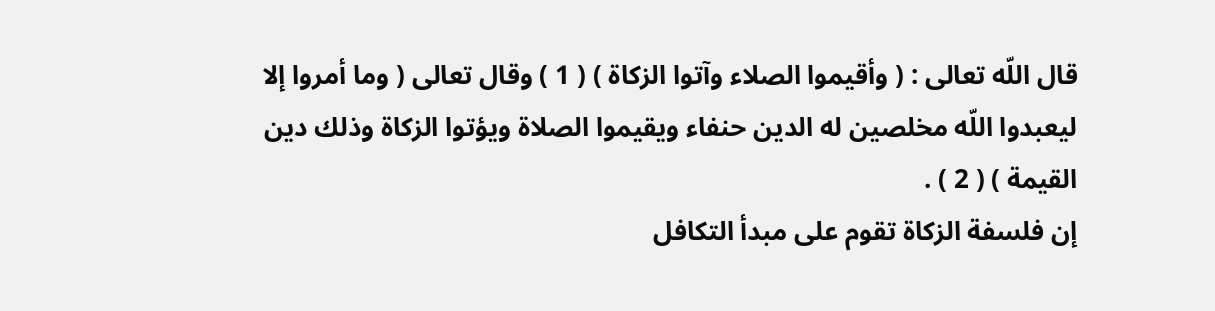قال اللّه تعالى : ( وأقيموا الصلاء وآتوا الزكاة ) ( 1 ) وقال تعالى ( وما أمروا إلا
ليعبدوا اللّه مخلصين له الدين حنفاء ويقيموا الصلاة ويؤتوا الزكاة وذلك دين
القيمة ) ( 2 ) .
إن فلسفة الزكاة تقوم على مبدأ التكافل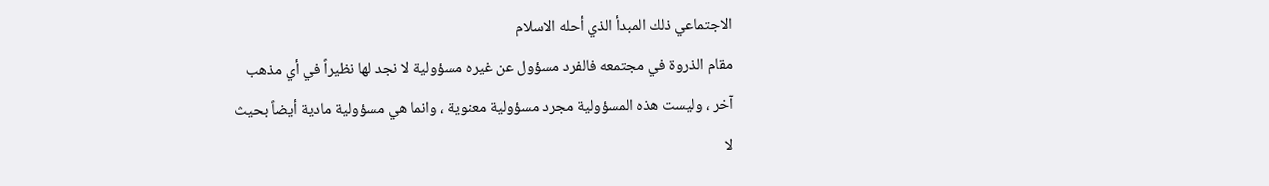الاجتماعي ذلك المبدأ الذي أحله الاسلام
مقام الذروة في مجتمعه فالفرد مسؤول عن غيره مسؤولية لا نجد لها نظيراً في أي مذهب
آخر ، وليست هذه المسؤولية مجرد مسؤولية معنوية ، وانما هي مسؤولية مادية أيضاً بحيث
لا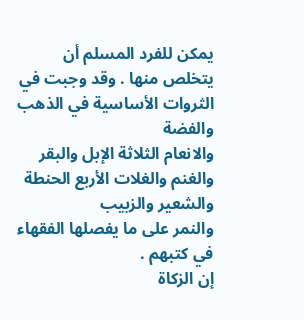يمكن للفرد المسلم أن يتخلص منها . وقد وجبت في الثروات الأساسية في الذهب والفضة
والانعام الثلاثة الإبل والبقر والغنم والغلات الأربع الحنطة والشعير والزبيب
والنمر على ما يفصلها الفقهاء في كتبهم .
إن الزكاة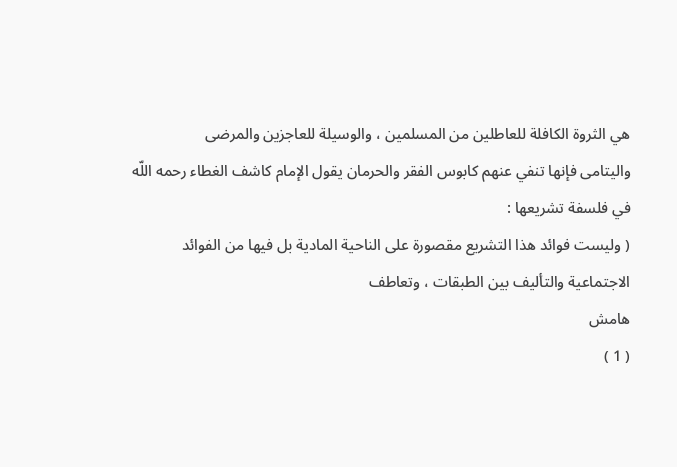هي الثروة الكافلة للعاطلين من المسلمين ، والوسيلة للعاجزين والمرضى
واليتامى فإنها تنفي عنهم كابوس الفقر والحرمان يقول الإمام كاشف الغطاء رحمه اللّه
في فلسفة تشريعها :
( وليست فوائد هذا التشريع مقصورة على الناحية المادية بل فيها من الفوائد
الاجتماعية والتأليف بين الطبقات ، وتعاطف
هامش
( 1 )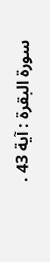سورة البقرة : آية 43 .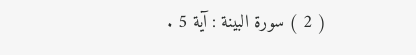( 2 ) سورة البينة : آية 5 .